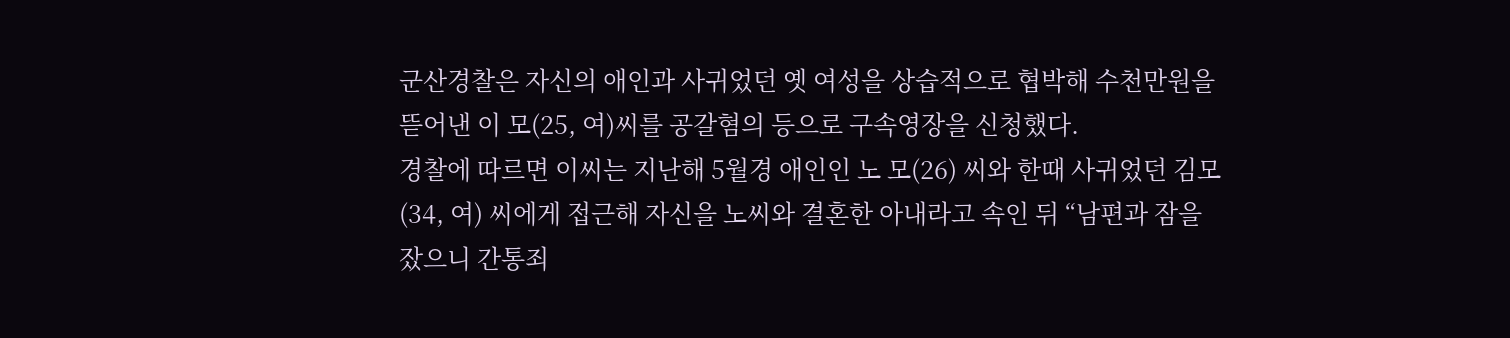군산경찰은 자신의 애인과 사귀었던 옛 여성을 상습적으로 협박해 수천만원을 뜯어낸 이 모(25, 여)씨를 공갈혐의 등으로 구속영장을 신청했다.
경찰에 따르면 이씨는 지난해 5월경 애인인 노 모(26) 씨와 한때 사귀었던 김모(34, 여) 씨에게 접근해 자신을 노씨와 결혼한 아내라고 속인 뒤 “남편과 잠을 잤으니 간통죄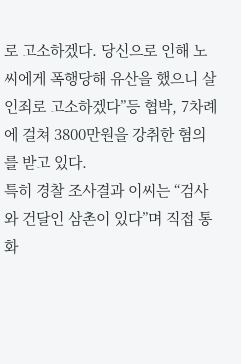로 고소하겠다. 당신으로 인해 노씨에게 폭행당해 유산을 했으니 살인죄로 고소하겠다”등 협박, 7차례에 걸쳐 3800만원을 강취한 혐의를 받고 있다.
특히 경찰 조사결과 이씨는 “검사와 건달인 삼촌이 있다”며 직접 통화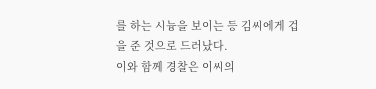를 하는 시늉을 보이는 등 김씨에게 겁을 준 것으로 드러났다.
이와 함께 경찰은 이씨의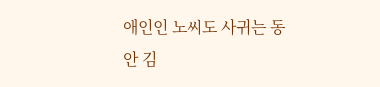애인인 노씨도 사귀는 동안 김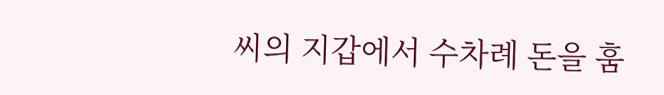씨의 지갑에서 수차례 돈을 훔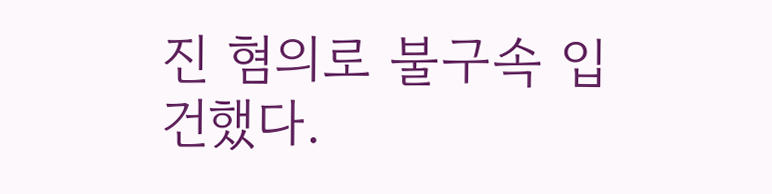진 혐의로 불구속 입건했다.